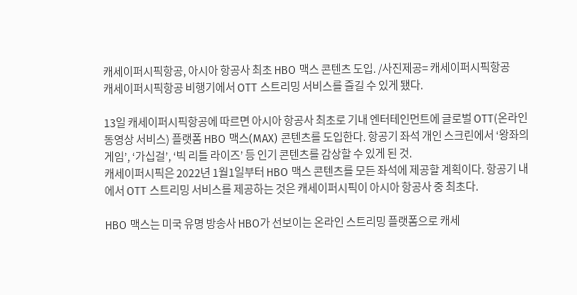캐세이퍼시픽항공, 아시아 항공사 최초 HBO 맥스 콘텐츠 도입. /사진제공= 캐세이퍼시픽항공
캐세이퍼시픽항공 비행기에서 OTT 스트리밍 서비스를 즐길 수 있게 됐다.

13일 캐세이퍼시픽항공에 따르면 아시아 항공사 최초로 기내 엔터테인먼트에 글로벌 OTT(온라인 동영상 서비스) 플랫폼 HBO 맥스(MAX) 콘텐츠를 도입한다. 항공기 좌석 개인 스크린에서 ‘왕좌의 게임’, ‘가십걸’, ‘빅 리틀 라이즈’ 등 인기 콘텐츠를 감상할 수 있게 된 것.
캐세이퍼시픽은 2022년 1월1일부터 HBO 맥스 콘텐츠를 모든 좌석에 제공할 계획이다. 항공기 내에서 OTT 스트리밍 서비스를 제공하는 것은 캐세이퍼시픽이 아시아 항공사 중 최초다.

HBO 맥스는 미국 유명 방송사 HBO가 선보이는 온라인 스트리밍 플랫폼으로 캐세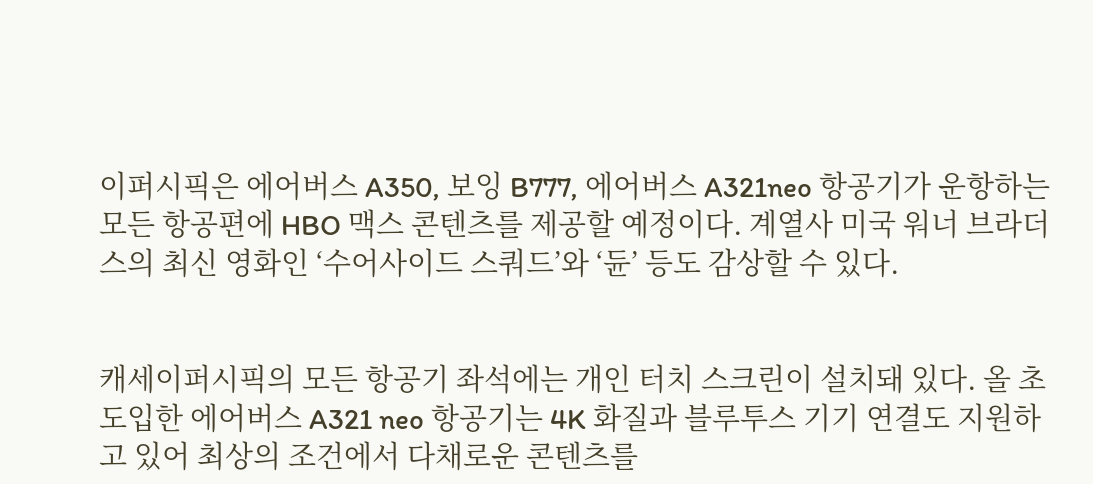이퍼시픽은 에어버스 A350, 보잉 B777, 에어버스 A321neo 항공기가 운항하는 모든 항공편에 HBO 맥스 콘텐츠를 제공할 예정이다. 계열사 미국 워너 브라더스의 최신 영화인 ‘수어사이드 스쿼드’와 ‘듄’ 등도 감상할 수 있다.


캐세이퍼시픽의 모든 항공기 좌석에는 개인 터치 스크린이 설치돼 있다. 올 초 도입한 에어버스 A321 neo 항공기는 4K 화질과 블루투스 기기 연결도 지원하고 있어 최상의 조건에서 다채로운 콘텐츠를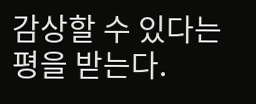감상할 수 있다는 평을 받는다.